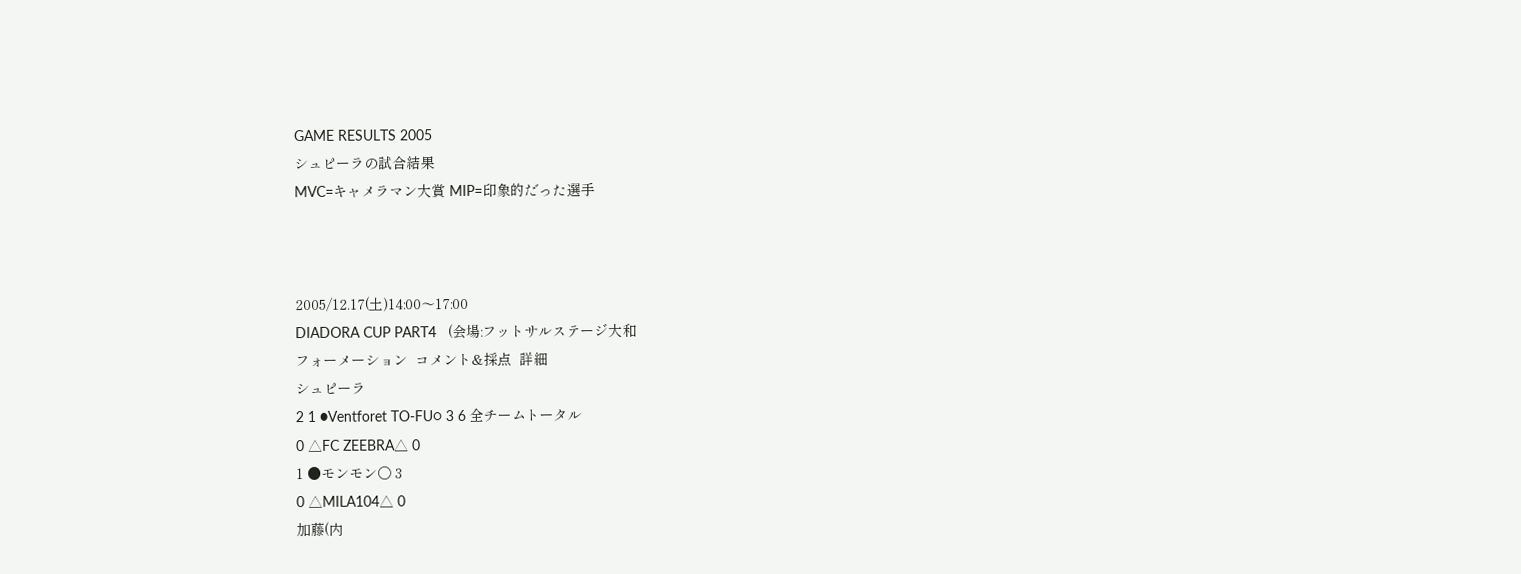GAME RESULTS 2005
シュピーラの試合結果
MVC=キャメラマン大賞 MIP=印象的だった選手



2005/12.17(土)14:00〜17:00
DIADORA CUP PART4   (会場:フットサルステージ大和
フォーメーション  コメント&採点  詳細
シュピーラ
2 1 ●Ventforet TO-FU○ 3 6 全チームトータル
0 △FC ZEEBRA△ 0
1 ●モンモン○ 3
0 △MILA104△ 0
加藤(内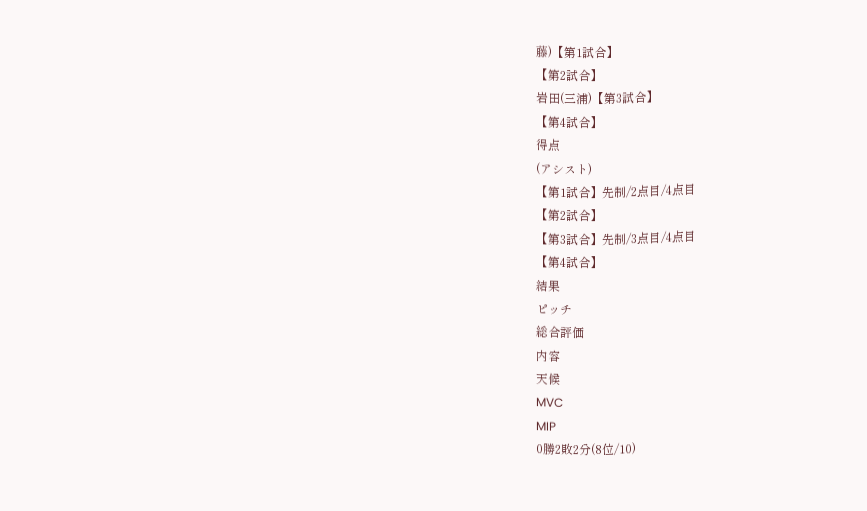藤)【第1試合】
【第2試合】
岩田(三浦)【第3試合】
【第4試合】
得点
(アシスト)
【第1試合】先制/2点目/4点目
【第2試合】
【第3試合】先制/3点目/4点目
【第4試合】
結果
ピッチ
総合評価
内容
天候
MVC
MIP
0勝2敗2分(8位/10)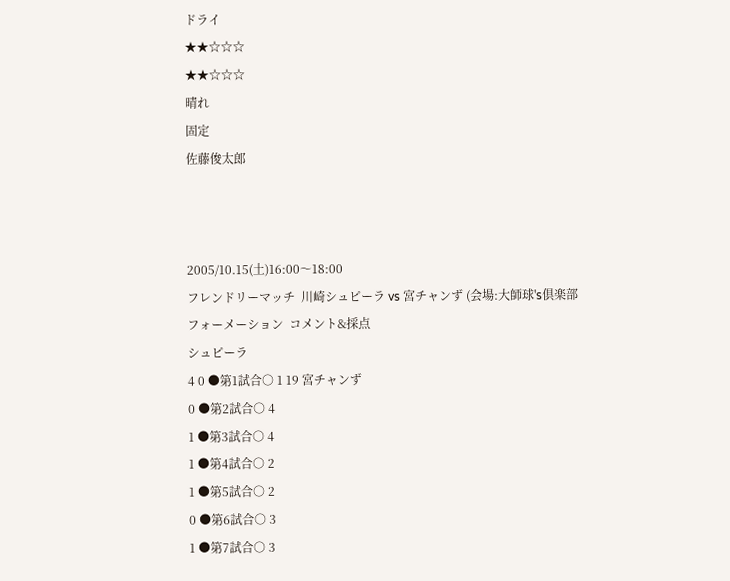ドライ
★★☆☆☆
★★☆☆☆
晴れ
固定
佐藤俊太郎



2005/10.15(土)16:00〜18:00
フレンドリーマッチ  川崎シュピーラ vs 宮チャンず (会場:大師球's倶楽部
フォーメーション  コメント&採点
シュピーラ
4 0 ●第1試合○ 1 19 宮チャンず
0 ●第2試合○ 4
1 ●第3試合○ 4
1 ●第4試合○ 2
1 ●第5試合○ 2
0 ●第6試合○ 3
1 ●第7試合○ 3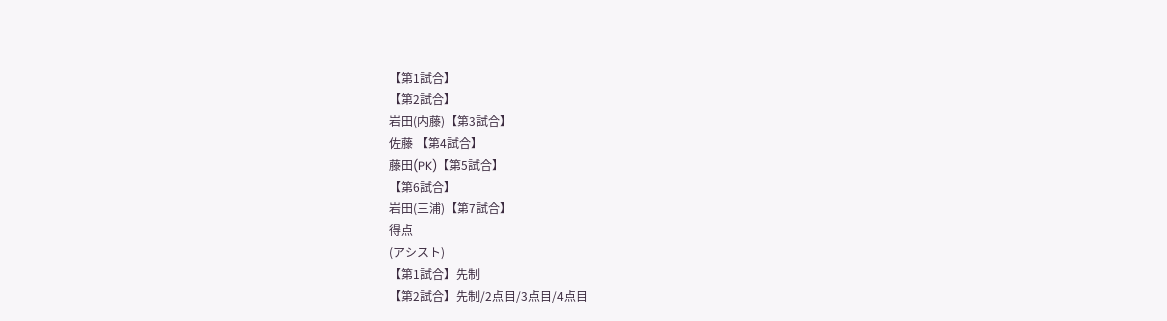【第1試合】
【第2試合】
岩田(内藤)【第3試合】
佐藤 【第4試合】
藤田(PK)【第5試合】
【第6試合】
岩田(三浦)【第7試合】
得点
(アシスト)
【第1試合】先制
【第2試合】先制/2点目/3点目/4点目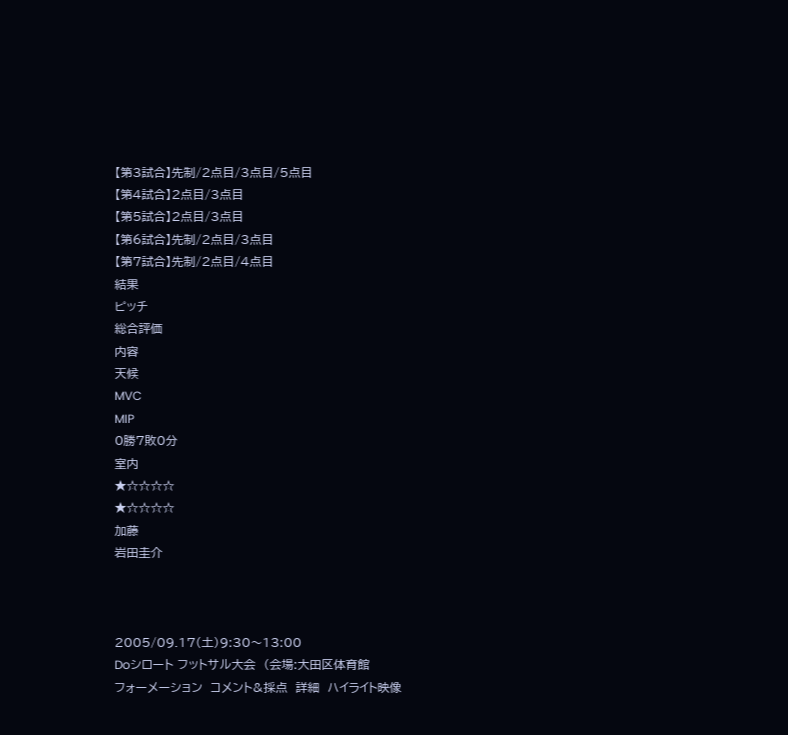【第3試合】先制/2点目/3点目/5点目
【第4試合】2点目/3点目
【第5試合】2点目/3点目
【第6試合】先制/2点目/3点目
【第7試合】先制/2点目/4点目
結果
ピッチ
総合評価
内容
天候
MVC
MIP
0勝7敗0分
室内
★☆☆☆☆
★☆☆☆☆
加藤
岩田圭介



2005/09.17(土)9:30〜13:00
Doシロート フットサル大会  (会場:大田区体育館
フォーメーション  コメント&採点  詳細  ハイライト映像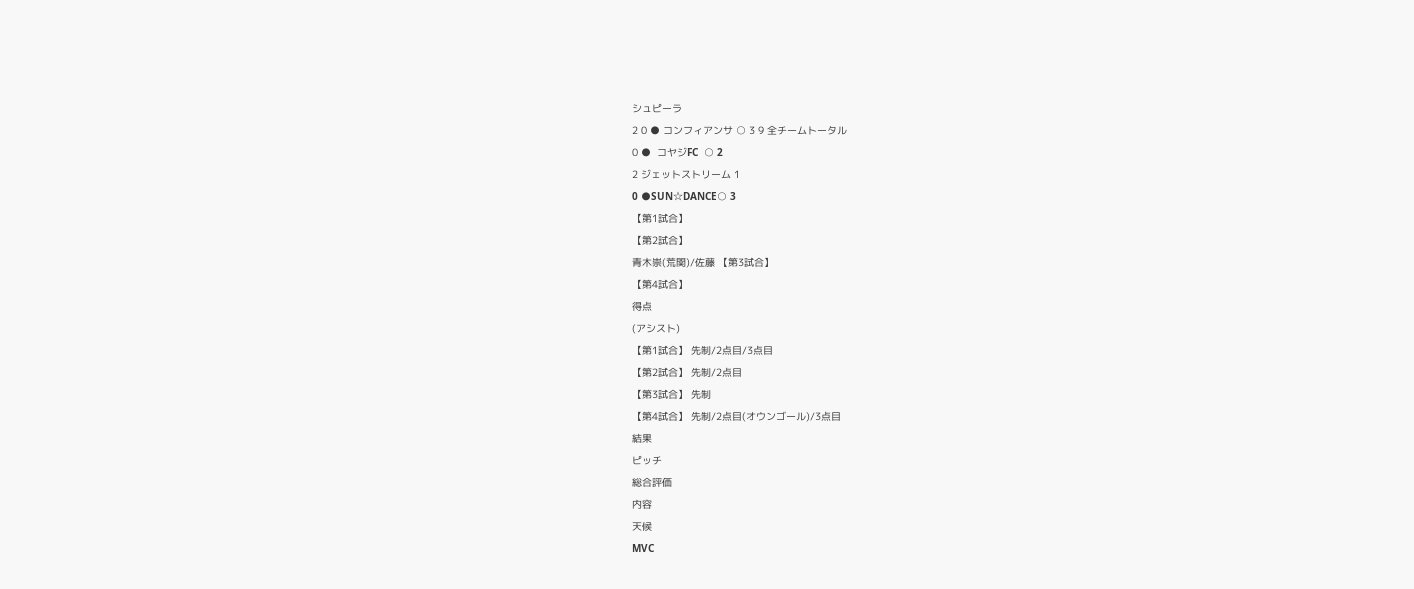シュピーラ
2 0 ● コンフィアンサ ○ 3 9 全チームトータル
0 ●  コヤジFC  ○ 2
2 ジェットストリーム 1
0 ●SUN☆DANCE○ 3
【第1試合】
【第2試合】
青木崇(荒関)/佐藤 【第3試合】
【第4試合】
得点
(アシスト)
【第1試合】 先制/2点目/3点目
【第2試合】 先制/2点目
【第3試合】 先制
【第4試合】 先制/2点目(オウンゴール)/3点目
結果
ピッチ
総合評価
内容
天候
MVC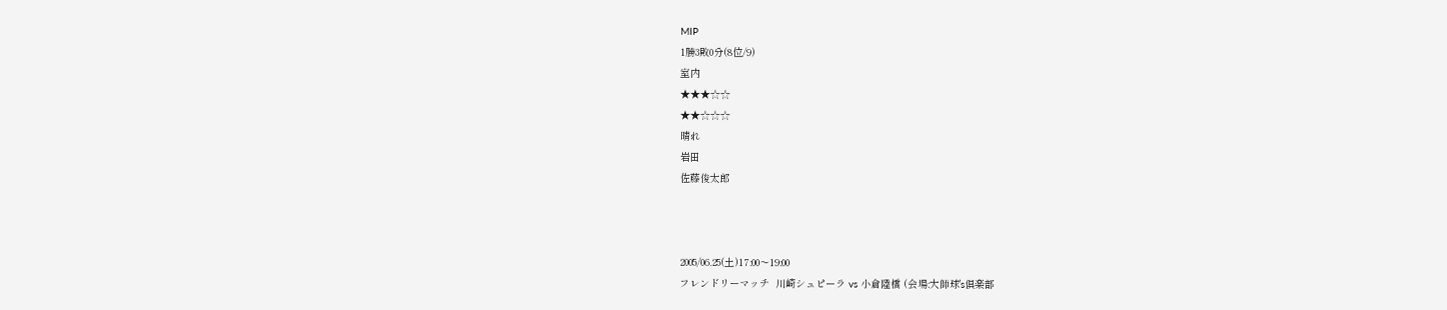MIP
1勝3敗0分(8位/9)
室内
★★★☆☆
★★☆☆☆
晴れ
岩田
佐藤俊太郎



2005/06.25(土)17:00〜19:00
フレンドリーマッチ  川崎シュピーラ vs 小倉陸橋 (会場:大師球's倶楽部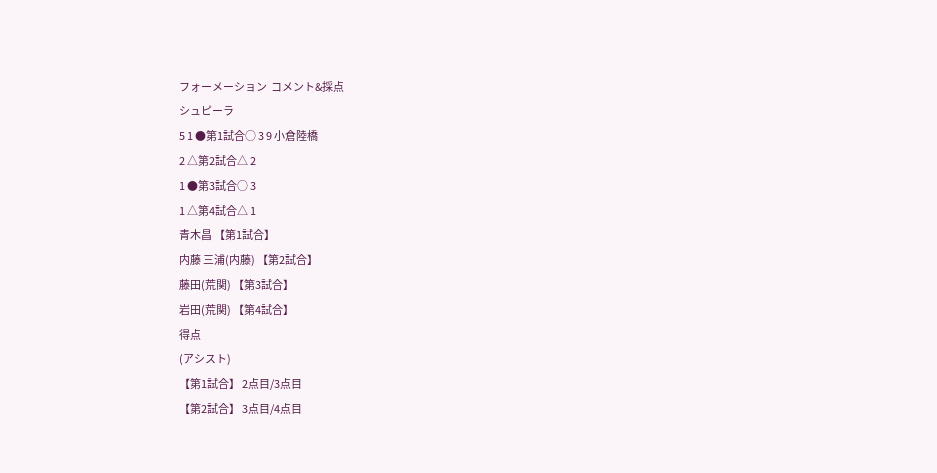フォーメーション  コメント&採点
シュピーラ
5 1 ●第1試合○ 3 9 小倉陸橋
2 △第2試合△ 2
1 ●第3試合○ 3
1 △第4試合△ 1
青木昌 【第1試合】
内藤 三浦(内藤) 【第2試合】
藤田(荒関) 【第3試合】
岩田(荒関) 【第4試合】
得点
(アシスト)
【第1試合】 2点目/3点目
【第2試合】 3点目/4点目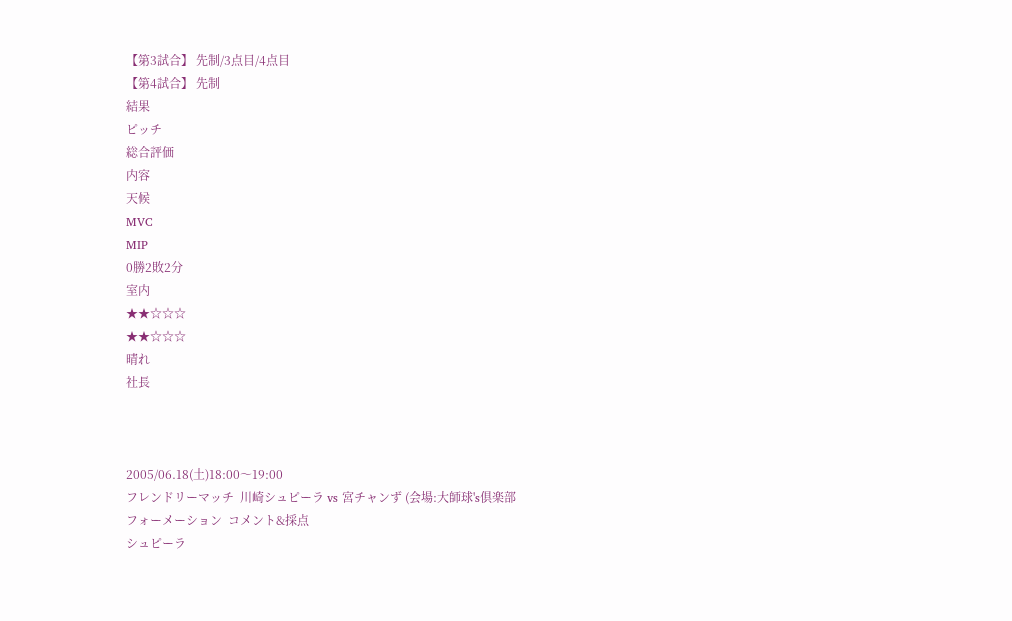【第3試合】 先制/3点目/4点目
【第4試合】 先制
結果
ピッチ
総合評価
内容
天候
MVC
MIP
0勝2敗2分
室内
★★☆☆☆
★★☆☆☆
晴れ
社長



2005/06.18(土)18:00〜19:00
フレンドリーマッチ  川崎シュピーラ vs 宮チャンず (会場:大師球's倶楽部
フォーメーション  コメント&採点
シュピーラ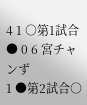4 1 ○第1試合● 0 6 宮チャンず
1 ●第2試合○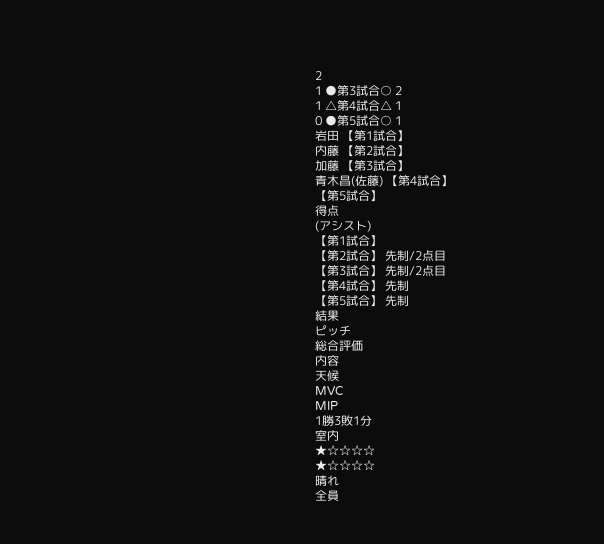2
1 ●第3試合○ 2
1 △第4試合△ 1
0 ●第5試合○ 1
岩田 【第1試合】
内藤 【第2試合】
加藤 【第3試合】
青木昌(佐藤) 【第4試合】
【第5試合】
得点
(アシスト)
【第1試合】
【第2試合】 先制/2点目
【第3試合】 先制/2点目
【第4試合】 先制
【第5試合】 先制
結果
ピッチ
総合評価
内容
天候
MVC
MIP
1勝3敗1分
室内
★☆☆☆☆
★☆☆☆☆
晴れ
全員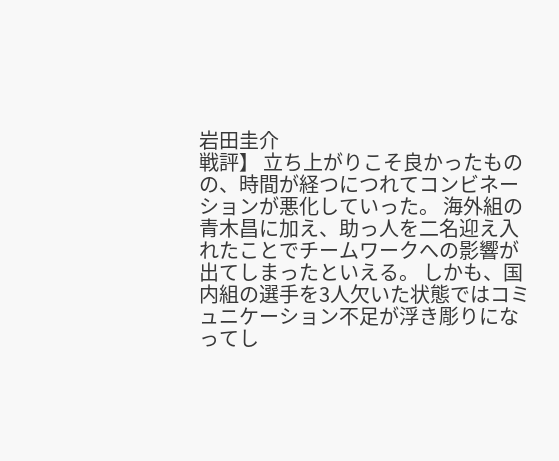岩田圭介
戦評】 立ち上がりこそ良かったものの、時間が経つにつれてコンビネーションが悪化していった。 海外組の青木昌に加え、助っ人を二名迎え入れたことでチームワークへの影響が出てしまったといえる。 しかも、国内組の選手を3人欠いた状態ではコミュニケーション不足が浮き彫りになってし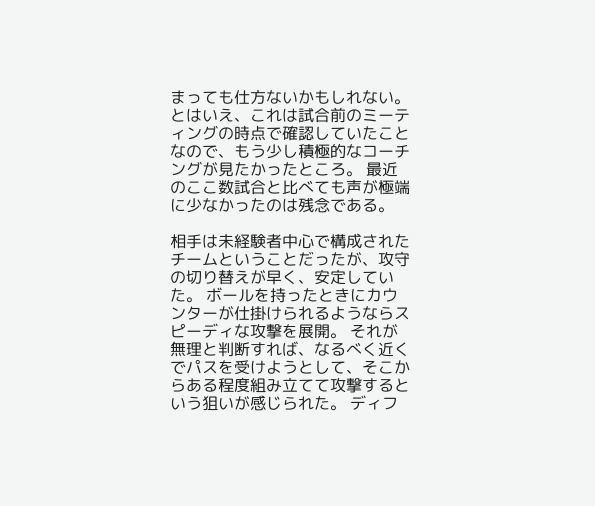まっても仕方ないかもしれない。 とはいえ、これは試合前のミーティングの時点で確認していたことなので、もう少し積極的なコーチングが見たかったところ。 最近のここ数試合と比べても声が極端に少なかったのは残念である。

相手は未経験者中心で構成されたチームということだったが、攻守の切り替えが早く、安定していた。 ボールを持ったときにカウンターが仕掛けられるようならスピーディな攻撃を展開。 それが無理と判断すれば、なるべく近くでパスを受けようとして、そこからある程度組み立てて攻撃するという狙いが感じられた。 ディフ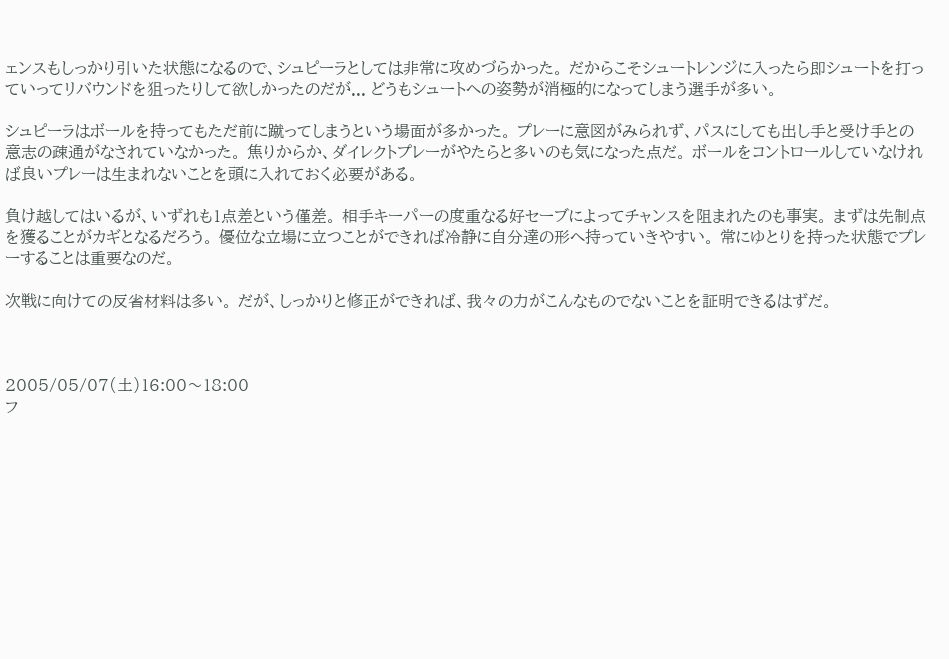ェンスもしっかり引いた状態になるので、シュピーラとしては非常に攻めづらかった。 だからこそシュートレンジに入ったら即シュートを打っていってリバウンドを狙ったりして欲しかったのだが... どうもシュートへの姿勢が消極的になってしまう選手が多い。

シュピーラはボールを持ってもただ前に蹴ってしまうという場面が多かった。 プレーに意図がみられず、パスにしても出し手と受け手との意志の疎通がなされていなかった。 焦りからか、ダイレクトプレーがやたらと多いのも気になった点だ。 ボールをコントロールしていなければ良いプレーは生まれないことを頭に入れておく必要がある。

負け越してはいるが、いずれも1点差という僅差。 相手キーパーの度重なる好セーブによってチャンスを阻まれたのも事実。 まずは先制点を獲ることがカギとなるだろう。 優位な立場に立つことができれば冷静に自分達の形へ持っていきやすい。 常にゆとりを持った状態でプレーすることは重要なのだ。

次戦に向けての反省材料は多い。 だが、しっかりと修正ができれば、我々の力がこんなものでないことを証明できるはずだ。



2005/05/07(土)16:00〜18:00
フ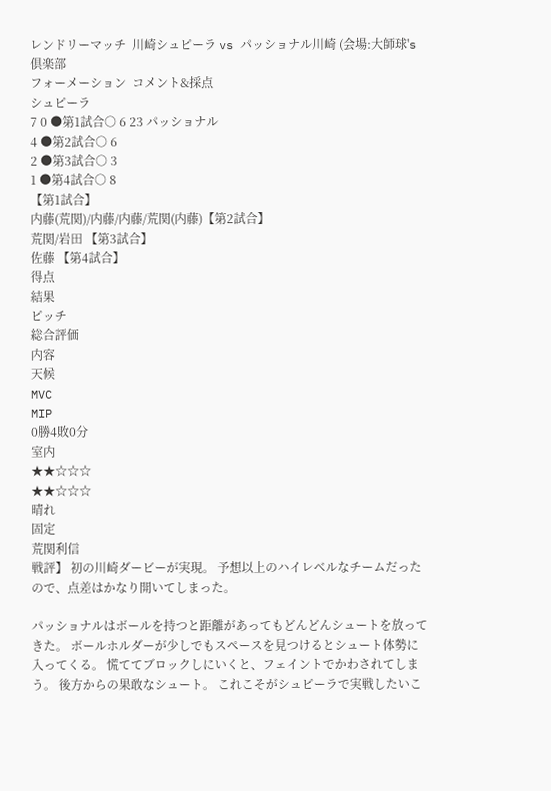レンドリーマッチ  川崎シュピーラ vs パッショナル川崎 (会場:大師球's倶楽部
フォーメーション  コメント&採点
シュピーラ
7 0 ●第1試合○ 6 23 パッショナル
4 ●第2試合○ 6
2 ●第3試合○ 3
1 ●第4試合○ 8
【第1試合】
内藤(荒関)/内藤/内藤/荒関(内藤)【第2試合】
荒関/岩田 【第3試合】
佐藤 【第4試合】
得点
結果
ピッチ
総合評価
内容
天候
MVC
MIP
0勝4敗0分
室内
★★☆☆☆
★★☆☆☆
晴れ
固定
荒関利信
戦評】 初の川崎ダービーが実現。 予想以上のハイレベルなチームだったので、点差はかなり開いてしまった。

パッショナルはボールを持つと距離があってもどんどんシュートを放ってきた。 ボールホルダーが少しでもスペースを見つけるとシュート体勢に入ってくる。 慌ててブロックしにいくと、フェイントでかわされてしまう。 後方からの果敢なシュート。 これこそがシュピーラで実戦したいこ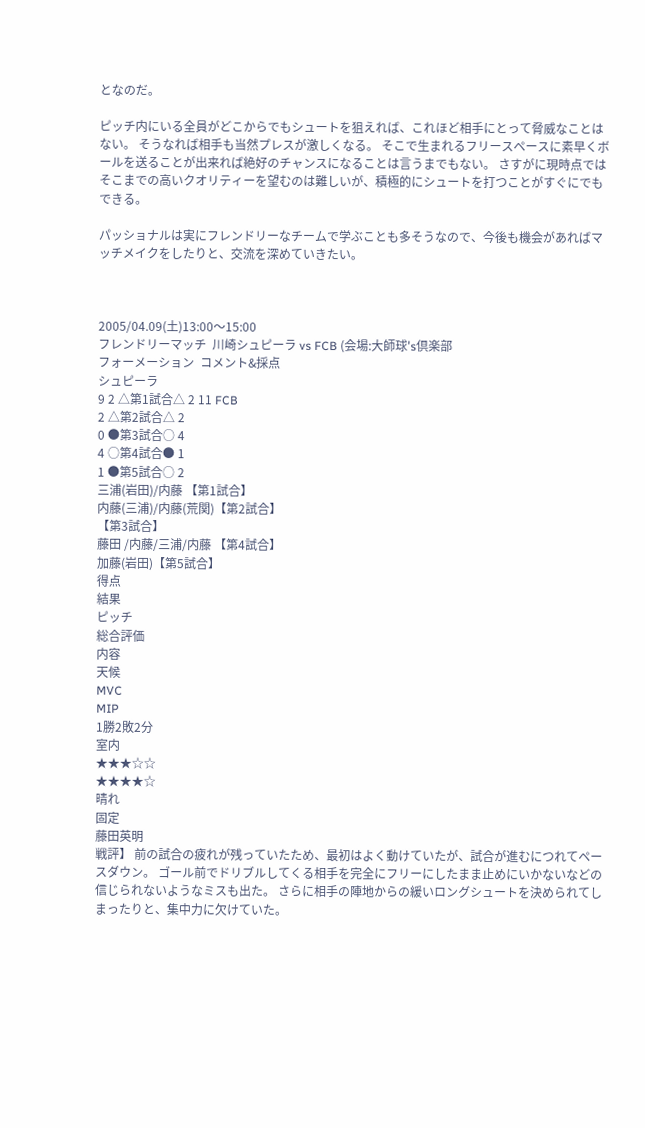となのだ。

ピッチ内にいる全員がどこからでもシュートを狙えれば、これほど相手にとって脅威なことはない。 そうなれば相手も当然プレスが激しくなる。 そこで生まれるフリースペースに素早くボールを送ることが出来れば絶好のチャンスになることは言うまでもない。 さすがに現時点ではそこまでの高いクオリティーを望むのは難しいが、積極的にシュートを打つことがすぐにでもできる。

パッショナルは実にフレンドリーなチームで学ぶことも多そうなので、今後も機会があればマッチメイクをしたりと、交流を深めていきたい。



2005/04.09(土)13:00〜15:00
フレンドリーマッチ  川崎シュピーラ vs FCB (会場:大師球's倶楽部
フォーメーション  コメント&採点
シュピーラ
9 2 △第1試合△ 2 11 FCB
2 △第2試合△ 2
0 ●第3試合○ 4
4 ○第4試合● 1
1 ●第5試合○ 2
三浦(岩田)/内藤 【第1試合】
内藤(三浦)/内藤(荒関)【第2試合】
【第3試合】
藤田 /内藤/三浦/内藤 【第4試合】
加藤(岩田)【第5試合】
得点
結果
ピッチ
総合評価
内容
天候
MVC
MIP
1勝2敗2分
室内
★★★☆☆
★★★★☆
晴れ
固定
藤田英明
戦評】 前の試合の疲れが残っていたため、最初はよく動けていたが、試合が進むにつれてペースダウン。 ゴール前でドリブルしてくる相手を完全にフリーにしたまま止めにいかないなどの信じられないようなミスも出た。 さらに相手の陣地からの緩いロングシュートを決められてしまったりと、集中力に欠けていた。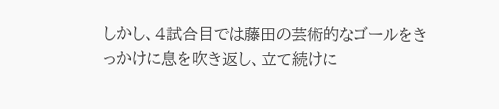しかし、4試合目では藤田の芸術的なゴールをきっかけに息を吹き返し、立て続けに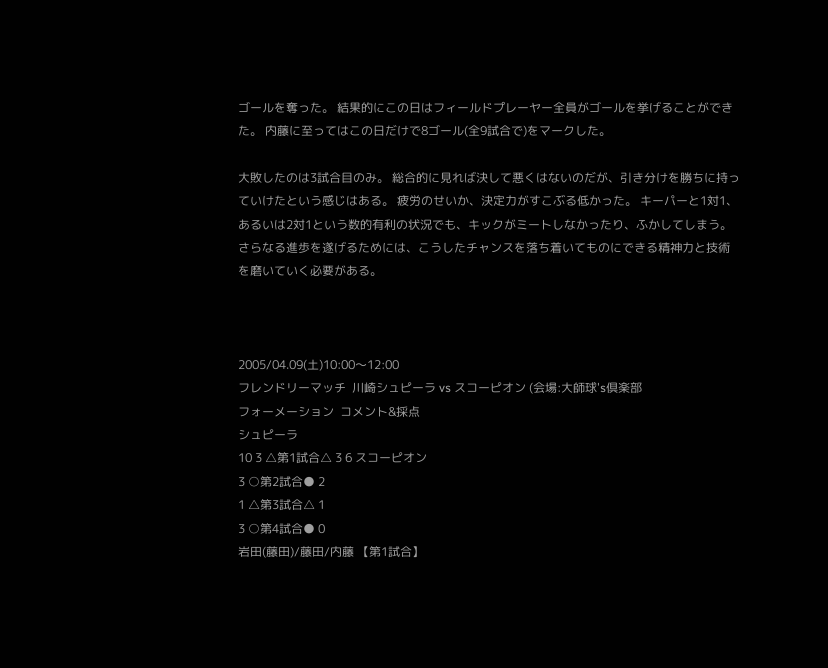ゴールを奪った。 結果的にこの日はフィールドプレーヤー全員がゴールを挙げることができた。 内藤に至ってはこの日だけで8ゴール(全9試合で)をマークした。

大敗したのは3試合目のみ。 総合的に見れば決して悪くはないのだが、引き分けを勝ちに持っていけたという感じはある。 疲労のせいか、決定力がすこぶる低かった。 キーパーと1対1、あるいは2対1という数的有利の状況でも、キックがミートしなかったり、ふかしてしまう。 さらなる進歩を遂げるためには、こうしたチャンスを落ち着いてものにできる精神力と技術を磨いていく必要がある。



2005/04.09(土)10:00〜12:00
フレンドリーマッチ  川崎シュピーラ vs スコーピオン (会場:大師球's倶楽部
フォーメーション  コメント&採点
シュピーラ
10 3 △第1試合△ 3 6 スコーピオン
3 ○第2試合● 2
1 △第3試合△ 1
3 ○第4試合● 0
岩田(藤田)/藤田/内藤 【第1試合】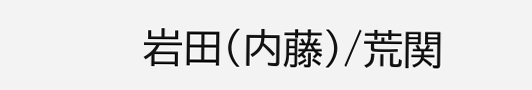岩田(内藤)/荒関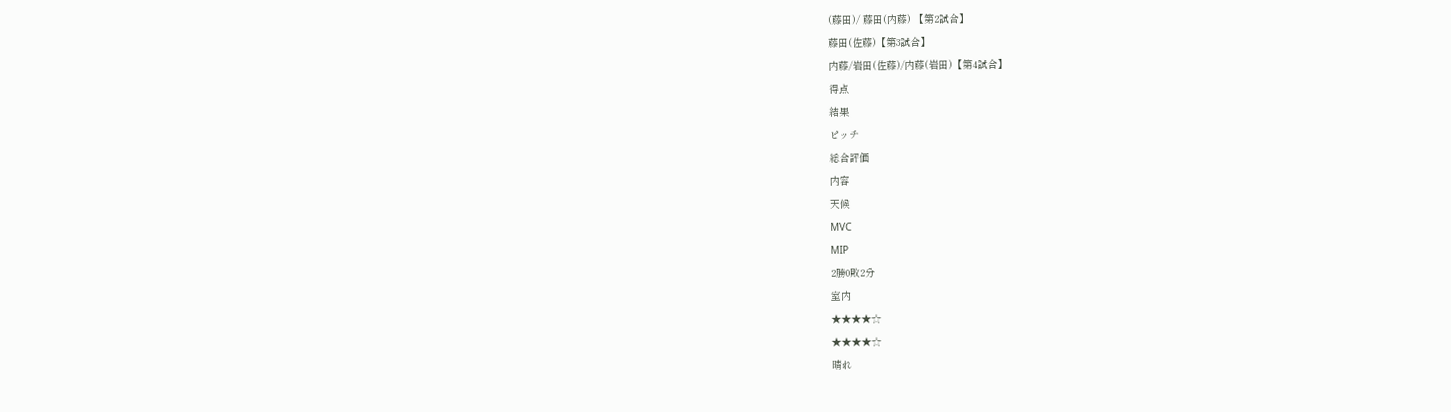(藤田)/ 藤田(内藤) 【第2試合】
藤田(佐藤)【第3試合】
内藤/岩田(佐藤)/内藤(岩田)【第4試合】
得点
結果
ピッチ
総合評価
内容
天候
MVC
MIP
2勝0敗2分
室内
★★★★☆
★★★★☆
晴れ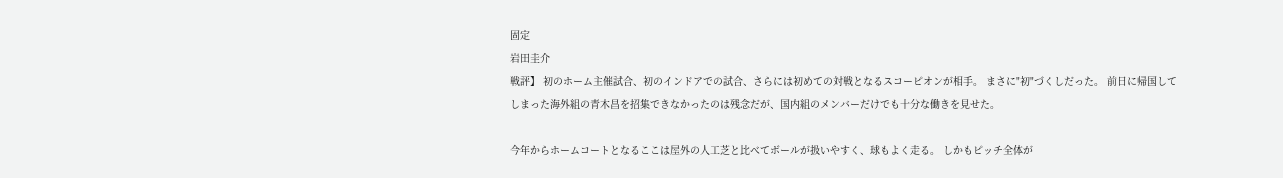固定
岩田圭介
戦評】 初のホーム主催試合、初のインドアでの試合、さらには初めての対戦となるスコーピオンが相手。 まさに"初"づくしだった。 前日に帰国してしまった海外組の青木昌を招集できなかったのは残念だが、国内組のメンバーだけでも十分な働きを見せた。

今年からホームコートとなるここは屋外の人工芝と比べてボールが扱いやすく、球もよく走る。 しかもピッチ全体が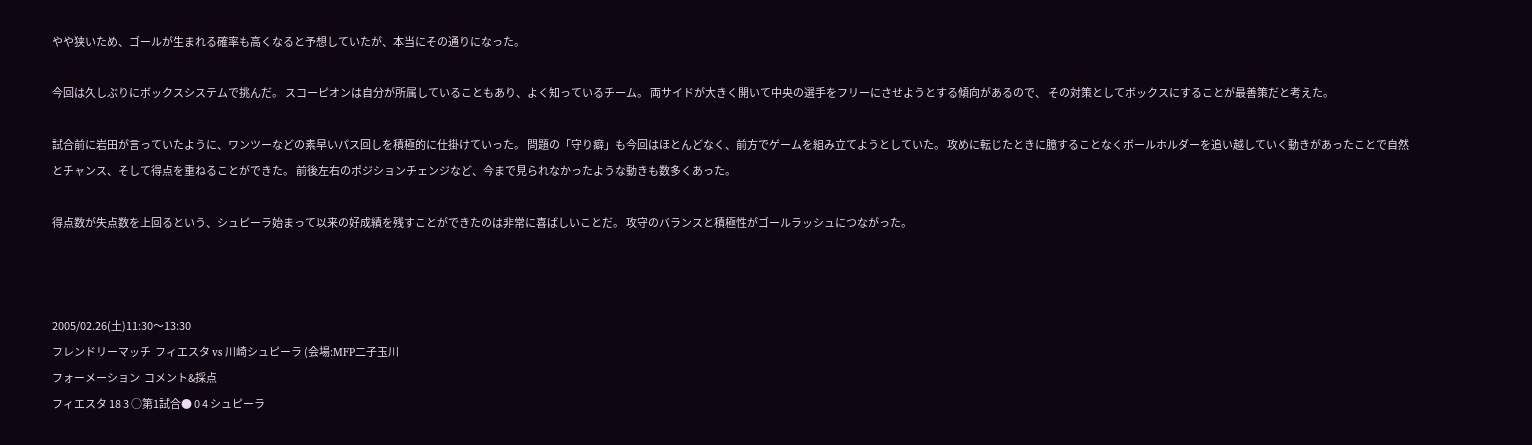やや狭いため、ゴールが生まれる確率も高くなると予想していたが、本当にその通りになった。

今回は久しぶりにボックスシステムで挑んだ。 スコーピオンは自分が所属していることもあり、よく知っているチーム。 両サイドが大きく開いて中央の選手をフリーにさせようとする傾向があるので、 その対策としてボックスにすることが最善策だと考えた。

試合前に岩田が言っていたように、ワンツーなどの素早いパス回しを積極的に仕掛けていった。 問題の「守り癖」も今回はほとんどなく、前方でゲームを組み立てようとしていた。 攻めに転じたときに臆することなくボールホルダーを追い越していく動きがあったことで自然とチャンス、そして得点を重ねることができた。 前後左右のポジションチェンジなど、今まで見られなかったような動きも数多くあった。

得点数が失点数を上回るという、シュピーラ始まって以来の好成績を残すことができたのは非常に喜ばしいことだ。 攻守のバランスと積極性がゴールラッシュにつながった。



2005/02.26(土)11:30〜13:30
フレンドリーマッチ  フィエスタ vs 川崎シュピーラ (会場:MFP二子玉川
フォーメーション  コメント&採点
フィエスタ 18 3 ○第1試合● 0 4 シュピーラ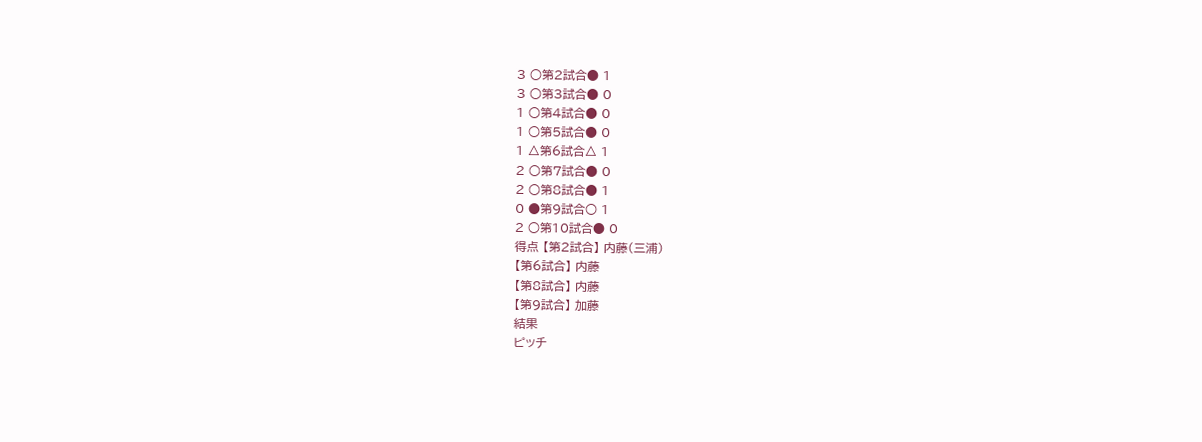3 ○第2試合● 1
3 ○第3試合● 0
1 ○第4試合● 0
1 ○第5試合● 0
1 △第6試合△ 1
2 ○第7試合● 0
2 ○第8試合● 1
0 ●第9試合○ 1
2 ○第10試合● 0
得点 【第2試合】 内藤(三浦)
【第6試合】 内藤
【第8試合】 内藤
【第9試合】 加藤
結果
ピッチ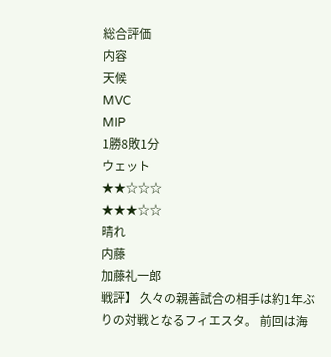総合評価
内容
天候
MVC
MIP
1勝8敗1分
ウェット
★★☆☆☆
★★★☆☆
晴れ
内藤
加藤礼一郎
戦評】 久々の親善試合の相手は約1年ぶりの対戦となるフィエスタ。 前回は海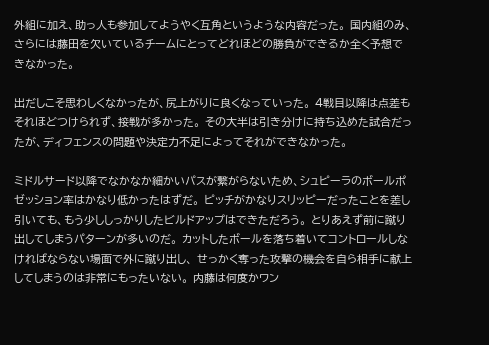外組に加え、助っ人も参加してようやく互角というような内容だった。 国内組のみ、さらには藤田を欠いているチームにとってどれほどの勝負ができるか全く予想できなかった。

出だしこそ思わしくなかったが、尻上がりに良くなっていった。 4戦目以降は点差もそれほどつけられず、接戦が多かった。 その大半は引き分けに持ち込めた試合だったが、ディフェンスの問題や決定力不足によってそれができなかった。

ミドルサード以降でなかなか細かいパスが繋がらないため、シュピーラのボールポゼッション率はかなり低かったはずだ。 ピッチがかなりスリッピーだったことを差し引いても、もう少ししっかりしたビルドアップはできただろう。 とりあえず前に蹴り出してしまうパターンが多いのだ。 カットしたボールを落ち着いてコントロールしなければならない場面で外に蹴り出し、 せっかく奪った攻撃の機会を自ら相手に献上してしまうのは非常にもったいない。 内藤は何度かワン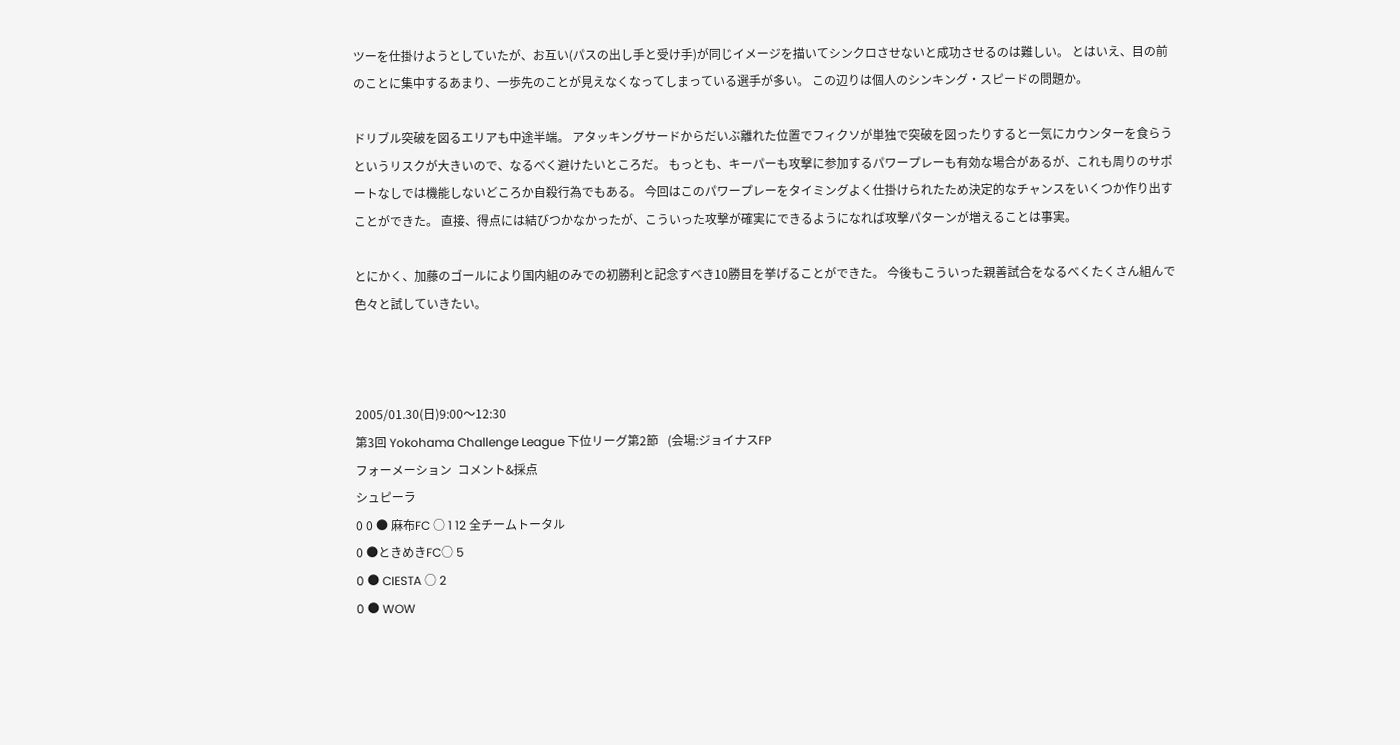ツーを仕掛けようとしていたが、お互い(パスの出し手と受け手)が同じイメージを描いてシンクロさせないと成功させるのは難しい。 とはいえ、目の前のことに集中するあまり、一歩先のことが見えなくなってしまっている選手が多い。 この辺りは個人のシンキング・スピードの問題か。

ドリブル突破を図るエリアも中途半端。 アタッキングサードからだいぶ離れた位置でフィクソが単独で突破を図ったりすると一気にカウンターを食らうというリスクが大きいので、なるべく避けたいところだ。 もっとも、キーパーも攻撃に参加するパワープレーも有効な場合があるが、これも周りのサポートなしでは機能しないどころか自殺行為でもある。 今回はこのパワープレーをタイミングよく仕掛けられたため決定的なチャンスをいくつか作り出すことができた。 直接、得点には結びつかなかったが、こういった攻撃が確実にできるようになれば攻撃パターンが増えることは事実。

とにかく、加藤のゴールにより国内組のみでの初勝利と記念すべき10勝目を挙げることができた。 今後もこういった親善試合をなるべくたくさん組んで色々と試していきたい。



2005/01.30(日)9:00〜12:30
第3回 Yokohama Challenge League 下位リーグ第2節   (会場:ジョイナスFP
フォーメーション  コメント&採点
シュピーラ
0 0 ● 麻布FC ○ 1 12 全チームトータル
0 ●ときめきFC○ 5
0 ● CIESTA ○ 2
0 ● WOW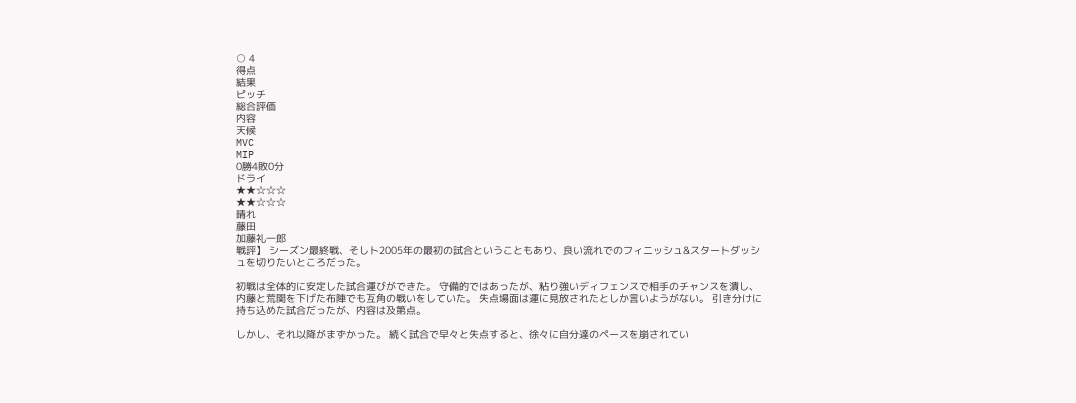○ 4
得点
結果
ピッチ
総合評価
内容
天候
MVC
MIP
0勝4敗0分
ドライ
★★☆☆☆
★★☆☆☆
晴れ
藤田
加藤礼一郎
戦評】 シーズン最終戦、そしト2005年の最初の試合ということもあり、良い流れでのフィニッシュ&スタートダッシュを切りたいところだった。

初戦は全体的に安定した試合運びができた。 守備的ではあったが、粘り強いディフェンスで相手のチャンスを潰し、内藤と荒関を下げた布陣でも互角の戦いをしていた。 失点場面は運に見放されたとしか言いようがない。 引き分けに持ち込めた試合だったが、内容は及第点。

しかし、それ以降がまずかった。 続く試合で早々と失点すると、徐々に自分達のペースを崩されてい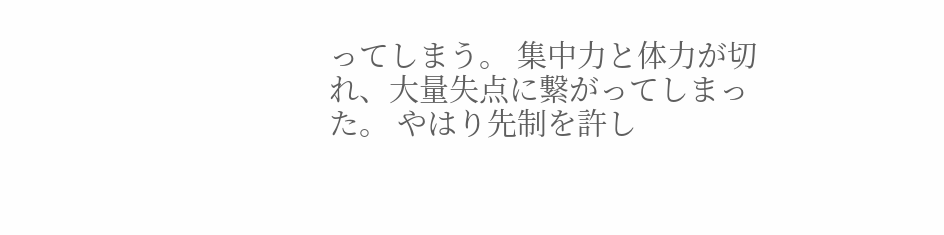ってしまう。 集中力と体力が切れ、大量失点に繋がってしまった。 やはり先制を許し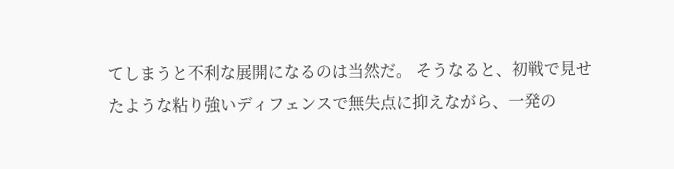てしまうと不利な展開になるのは当然だ。 そうなると、初戦で見せたような粘り強いディフェンスで無失点に抑えながら、一発の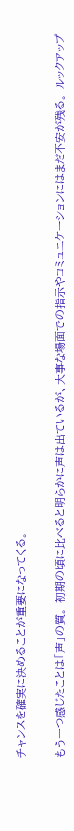チャンスを確実に決めることが重要になってくる。

もう一つ感じたことは「声」の質。 初期の頃に比べると明らかに声は出ているが、大事な場面での指示やコミュニケーションにはまだ不安が残る。 ルックアップ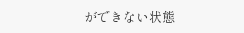ができない状態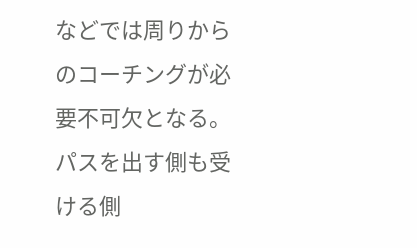などでは周りからのコーチングが必要不可欠となる。 パスを出す側も受ける側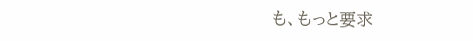も、もっと要求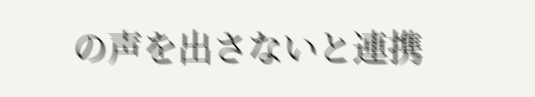の声を出さないと連携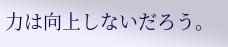力は向上しないだろう。